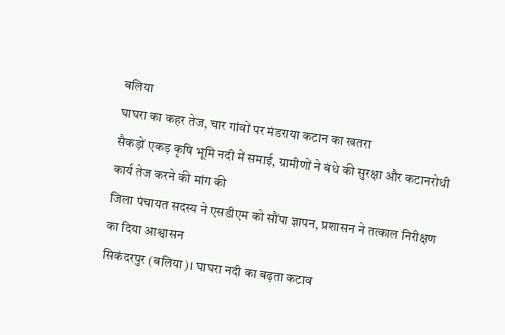बलिया
घाघरा का कहर तेज, चार गांवों पर मंडराया कटान का खतरा
सैकड़ों एकड़ कृषि भूमि नदी में समाई, ग्रामीणों ने बंधे की सुरक्षा और कटानरोधी कार्य तेज करने की मांग की
जिला पंचायत सदस्य ने एसडीएम को सौंपा ज्ञापन, प्रशासन ने तत्काल निरीक्षण का दिया आश्वासन
सिकंदरपुर (बलिया)। घाघरा नदी का बढ़ता कटाव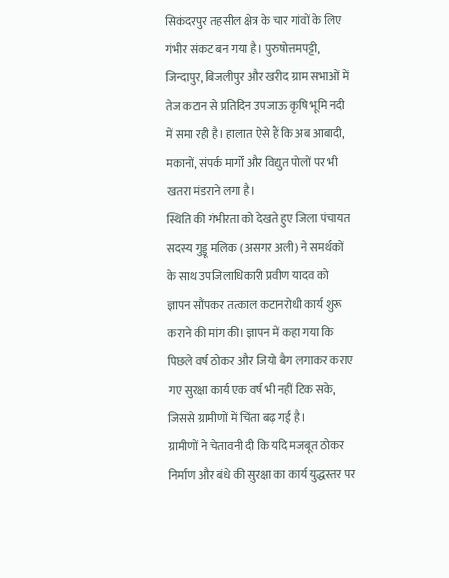सिकंदरपुर तहसील क्षेत्र के चार गांवों के लिए गंभीर संकट बन गया है। पुरुषोत्तमपट्टी, जिन्दापुर, बिजलीपुर और खरीद ग्राम सभाओं में तेज कटान से प्रतिदिन उपजाऊ कृषि भूमि नदी में समा रही है। हालात ऐसे हैं कि अब आबादी, मकानों, संपर्क मार्गों और विद्युत पोलों पर भी खतरा मंडराने लगा है।
स्थिति की गंभीरता को देखते हुए जिला पंचायत सदस्य गुड्डू मलिक (असगर अली) ने समर्थकों के साथ उपजिलाधिकारी प्रवीण यादव को ज्ञापन सौंपकर तत्काल कटानरोधी कार्य शुरू कराने की मांग की। ज्ञापन में कहा गया कि पिछले वर्ष ठोकर और जियो बैग लगाकर कराए गए सुरक्षा कार्य एक वर्ष भी नहीं टिक सके, जिससे ग्रामीणों में चिंता बढ़ गई है।
ग्रामीणों ने चेतावनी दी कि यदि मजबूत ठोकर निर्माण और बंधे की सुरक्षा का कार्य युद्धस्तर पर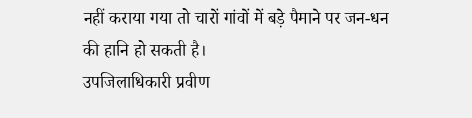नहीं कराया गया तो चारों गांवों में बड़े पैमाने पर जन-धन की हानि हो सकती है।
उपजिलाधिकारी प्रवीण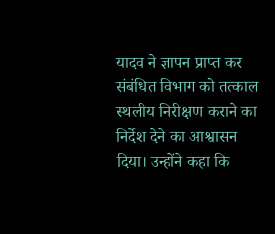यादव ने ज्ञापन प्राप्त कर संबंधित विभाग को तत्काल स्थलीय निरीक्षण कराने का निर्देश देने का आश्वासन दिया। उन्होंने कहा कि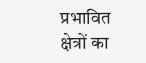प्रभावित क्षेत्रों का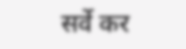सर्वे कर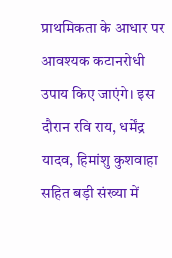प्राथमिकता के आधार पर आवश्यक कटानरोधी उपाय किए जाएंगे। इस दौरान रवि राय, धर्मेंद्र यादव, हिमांशु कुशवाहा सहित बड़ी संख्या में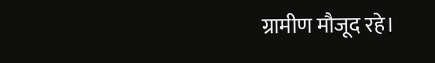ग्रामीण मौजूद रहे।